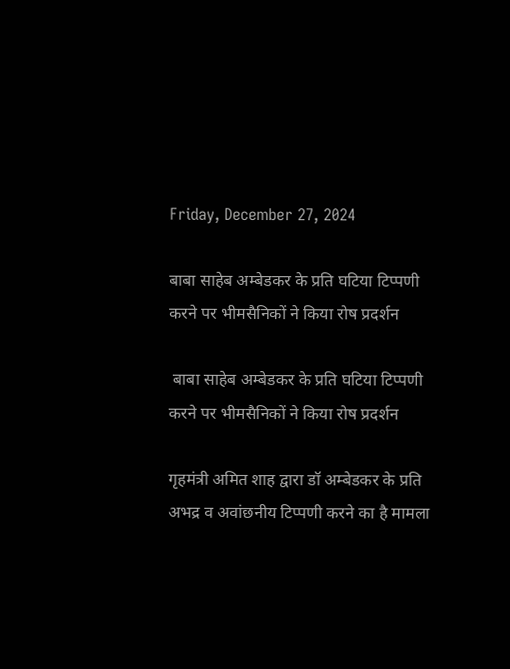Friday, December 27, 2024

बाबा साहेब अम्बेडकर के प्रति घटिया टिप्पणी करने पर भीमसैनिकों ने किया रोष प्रदर्शन

 बाबा साहेब अम्बेडकर के प्रति घटिया टिप्पणी करने पर भीमसैनिकों ने किया रोष प्रदर्शन

गृहमंत्री अमित शाह द्वारा डॉ अम्बेडकर के प्रति अभद्र व अवांछनीय टिप्पणी करने का है मामला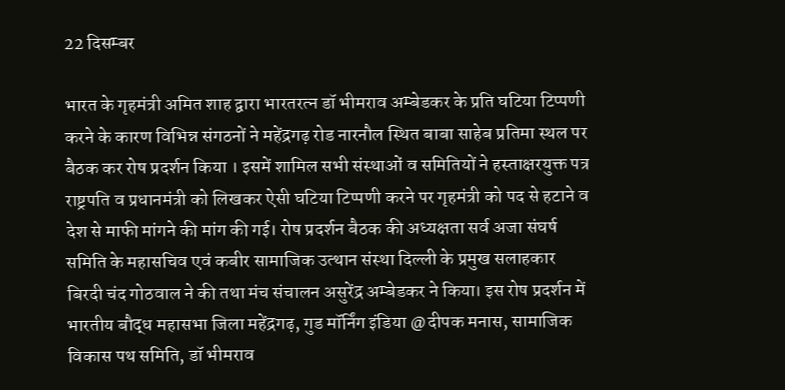22 दिसम्बर

भारत के गृहमंत्री अमित शाह द्वारा भारतरत्न डॉ भीमराव अम्बेडकर के प्रति घटिया टिप्पणी करने के कारण विभिन्न संगठनों ने महेंद्रगढ़ रोड नारनौल स्थित बाबा साहेब प्रतिमा स्थल पर बैठक कर रोष प्रदर्शन किया । इसमें शामिल सभी संस्थाओं व समितियों ने हस्ताक्षरयुक्त पत्र राष्ट्रपति व प्रधानमंत्री को लिखकर ऐसी घटिया टिप्पणी करने पर गृहमंत्री को पद से हटाने व देश से माफी मांगने की मांग की गई। रोष प्रदर्शन बैठक की अध्यक्षता सर्व अजा संघर्ष समिति के महासचिव एवं कबीर सामाजिक उत्थान संस्था दिल्ली के प्रमुख सलाहकार बिरदी चंद गोठवाल ने की तथा मंच संचालन असुरेंद्र अम्बेडकर ने किया। इस रोष प्रदर्शन में भारतीय बौद्ध महासभा जिला महेंद्रगढ़, गुड मॉर्निंग इंडिया @दीपक मनास, सामाजिक विकास पथ समिति, डॉ भीमराव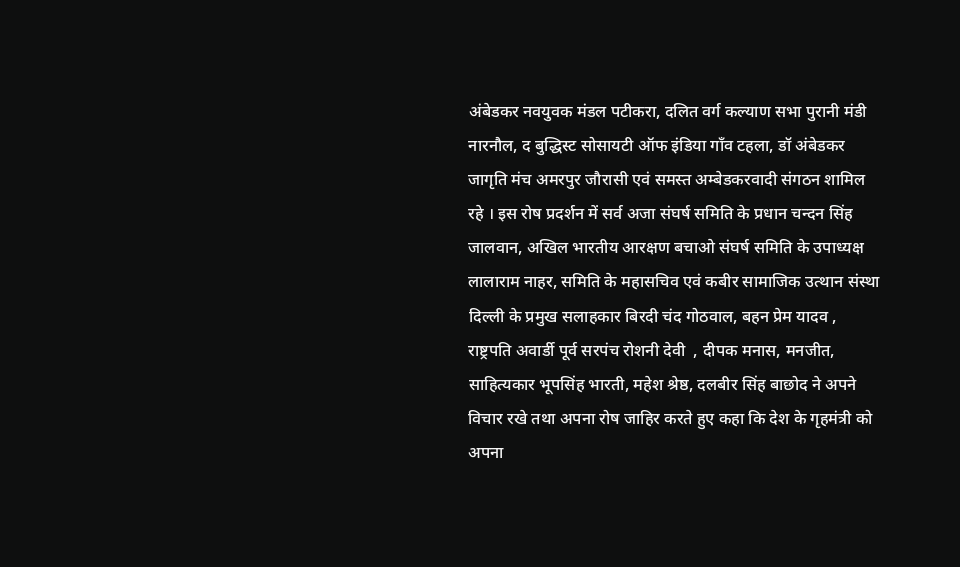अंबेडकर नवयुवक मंडल पटीकरा, दलित वर्ग कल्याण सभा पुरानी मंडी नारनौल, द बुद्धिस्ट सोसायटी ऑफ इंडिया गाँव टहला, डॉ अंबेडकर जागृति मंच अमरपुर जौरासी एवं समस्त अम्बेडकरवादी संगठन शामिल रहे । इस रोष प्रदर्शन में सर्व अजा संघर्ष समिति के प्रधान चन्दन सिंह जालवान, अखिल भारतीय आरक्षण बचाओ संघर्ष समिति के उपाध्यक्ष लालाराम नाहर, समिति के महासचिव एवं कबीर सामाजिक उत्थान संस्था दिल्ली के प्रमुख सलाहकार बिरदी चंद गोठवाल, बहन प्रेम यादव , राष्ट्रपति अवार्डी पूर्व सरपंच रोशनी देवी  , दीपक मनास, मनजीत, साहित्यकार भूपसिंह भारती, महेश श्रेष्ठ, दलबीर सिंह बाछोद ने अपने विचार रखे तथा अपना रोष जाहिर करते हुए कहा कि देश के गृहमंत्री को अपना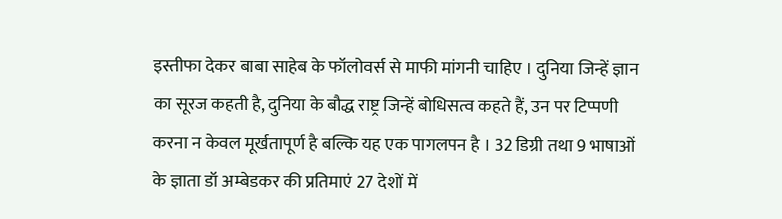इस्तीफा देकर बाबा साहेब के फॉलोवर्स से माफी मांगनी चाहिए । दुनिया जिन्हें ज्ञान का सूरज कहती है, दुनिया के बौद्ध राष्ट्र जिन्हें बोधिसत्व कहते हैं, उन पर टिप्पणी करना न केवल मूर्खतापूर्ण है बल्कि यह एक पागलपन है । 32 डिग्री तथा 9 भाषाओं के ज्ञाता डॉ अम्बेडकर की प्रतिमाएं 27 देशों में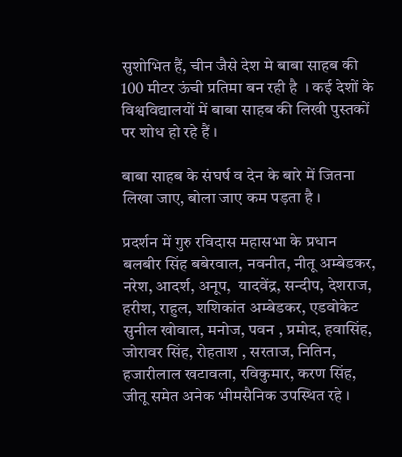सुशोभित हैं, चीन जैसे देश मे बाबा साहब की 100 मीटर ऊंची प्रतिमा बन रही है  । कई देशों के विश्वविद्यालयों में बाबा साहब की लिखी पुस्तकों पर शोध हो रहे हैं ।

बाबा साहब के संघर्ष व देन के बारे में जितना लिखा जाए, बोला जाए कम पड़ता है ।

प्रदर्शन में गुरु रविदास महासभा के प्रधान बलबीर सिंह बबेरवाल, नवनीत, नीतू अम्बेडकर, नरेश, आदर्श, अनूप,  यादवेंद्र, सन्दीप, देशराज, हरीश, राहुल, शशिकांत अम्बेडकर, एडवोकेट सुनील खोवाल, मनोज, पवन , प्रमोद, हवासिंह, जोरावर सिंह, रोहताश , सरताज, नितिन, हजारीलाल खटावला, रविकुमार, करण सिंह, जीतू समेत अनेक भीमसैनिक उपस्थित रहे ।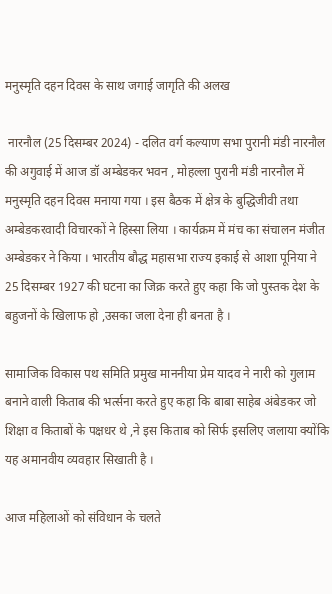मनुस्मृति दहन दिवस के साथ जगाई जागृति की अलख

 नारनौल (25 दिसम्बर 2024) - दलित वर्ग कल्याण सभा पुरानी मंडी नारनौल की अगुवाई में आज डॉ अम्बेडकर भवन , मोहल्ला पुरानी मंडी नारनौल में मनुस्मृति दहन दिवस मनाया गया । इस बैठक में क्षेत्र के बुद्धिजीवी तथा अम्बेडकरवादी विचारकों ने हिस्सा लिया । कार्यक्रम में मंच का संचालन मंजीत अम्बेडकर ने किया । भारतीय बौद्ध महासभा राज्य इकाई से आशा पूनिया ने 25 दिसम्बर 1927 की घटना का जिक्र करते हुए कहा कि जो पुस्तक देश के बहुजनों के खिलाफ हो ,उसका जला देना ही बनता है ।

सामाजिक विकास पथ समिति प्रमुख माननीया प्रेम यादव ने नारी को गुलाम बनाने वाली किताब की भर्त्सना करते हुए कहा कि बाबा साहेब अंबेडकर जो शिक्षा व किताबों के पक्षधर थे ,ने इस किताब को सिर्फ इसलिए जलाया क्योंकि यह अमानवीय व्यवहार सिखाती है ।

आज महिलाओं को संविधान के चलते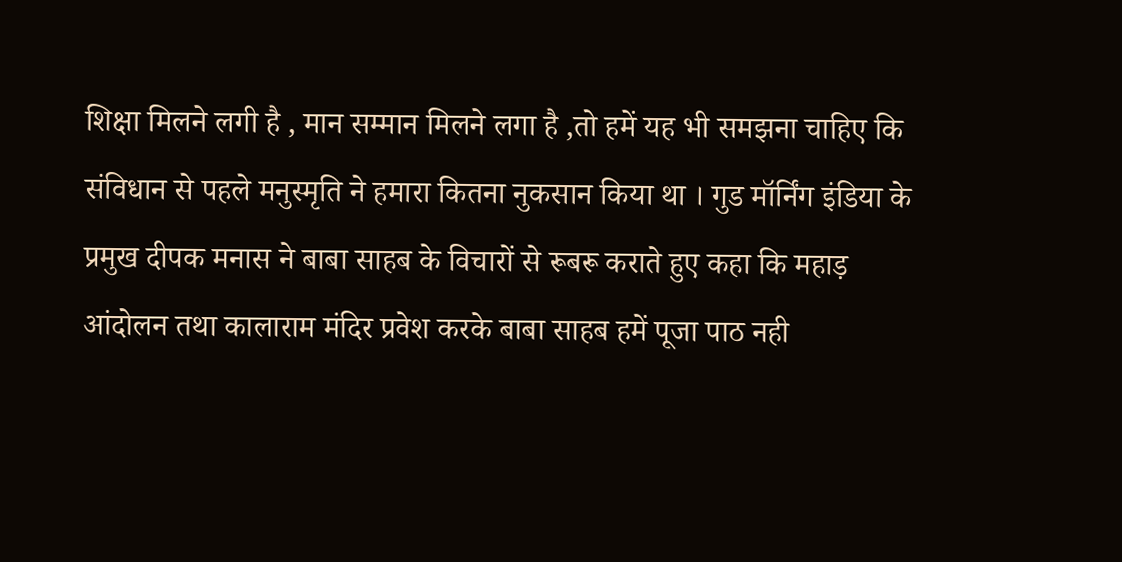शिक्षा मिलने लगी है , मान सम्मान मिलने लगा है ,तो हमें यह भी समझना चाहिए कि संविधान से पहले मनुस्मृति ने हमारा कितना नुकसान किया था । गुड मॉर्निंग इंडिया के प्रमुख दीपक मनास ने बाबा साहब के विचारों से रूबरू कराते हुए कहा कि महाड़ आंदोलन तथा कालाराम मंदिर प्रवेश करके बाबा साहब हमें पूजा पाठ नही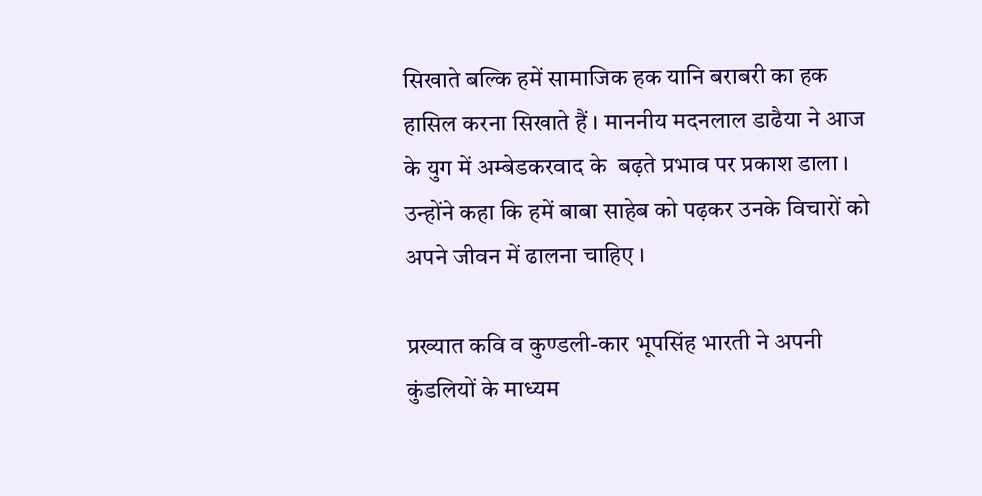सिखाते बल्कि हमें सामाजिक हक यानि बराबरी का हक हासिल करना सिखाते हैं । माननीय मदनलाल डाढैया ने आज के युग में अम्बेडकरवाद के  बढ़ते प्रभाव पर प्रकाश डाला । उन्होंने कहा कि हमें बाबा साहेब को पढ़कर उनके विचारों को अपने जीवन में ढालना चाहिए ।

प्रख्यात कवि व कुण्डली-कार भूपसिंह भारती ने अपनी कुंडलियों के माध्यम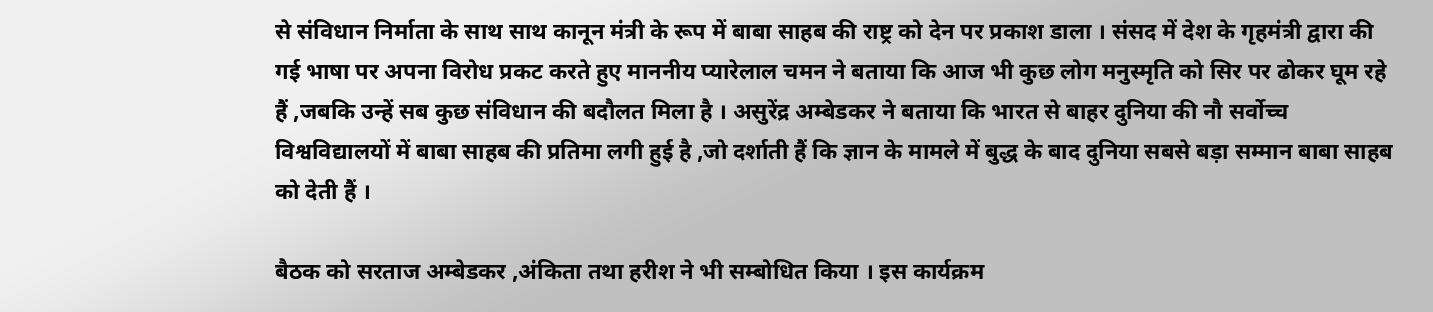से संविधान निर्माता के साथ साथ कानून मंत्री के रूप में बाबा साहब की राष्ट्र को देन पर प्रकाश डाला । संसद में देश के गृहमंत्री द्वारा की गई भाषा पर अपना विरोध प्रकट करते हुए माननीय प्यारेलाल चमन ने बताया कि आज भी कुछ लोग मनुस्मृति को सिर पर ढोकर घूम रहे हैं ,जबकि उन्हें सब कुछ संविधान की बदौलत मिला है । असुरेंद्र अम्बेडकर ने बताया कि भारत से बाहर दुनिया की नौ सर्वोच्च विश्वविद्यालयों में बाबा साहब की प्रतिमा लगी हुई है ,जो दर्शाती हैं कि ज्ञान के मामले में बुद्ध के बाद दुनिया सबसे बड़ा सम्मान बाबा साहब को देती हैं ।

बैठक को सरताज अम्बेडकर ,अंकिता तथा हरीश ने भी सम्बोधित किया । इस कार्यक्रम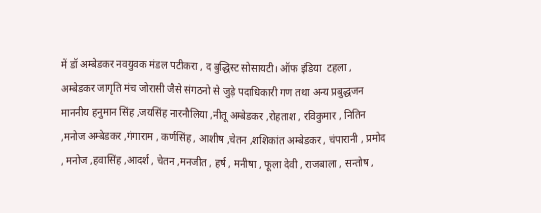में डॉ अम्बेडकर नवयुवक मंडल पटीकरा , द बुद्धिस्ट सोसायटी। ऑफ इंडिया  टहला , अम्बेडकर जागृति मंच जोरासी जैसे संगठनो से जुड़े पदाधिकारी गण तथा अन्य प्रबुद्धजन माननीय हनुमान सिंह ,जयसिंह नारनौलिया ,नीतू अम्बेडकर ,रोहताश , रविकुमार , नितिन ,मनोज अम्बेडकर ,गंगाराम , कर्णसिंह , आशीष ,चेतन ,शशिकांत अम्बेडकर , चंपारानी , प्रमोद , मनोज ,हवासिंह ,आदर्श , चेतन ,मनजीत , हर्ष , मनीषा , फूला देवी , राजबाला , सन्तोष ,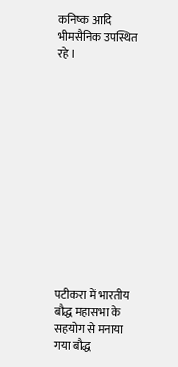कनिष्क आदि भीमसैनिक उपस्थित रहे ।













पटीकरा में भारतीय बौद्ध महासभा के सहयोग से मनाया गया बौद्ध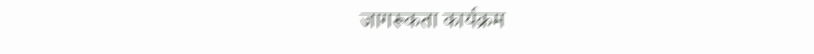जागरूकता कार्यक्रम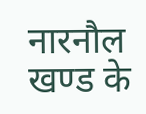नारनौल खण्ड के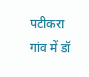पटीकरा गांव में डॉ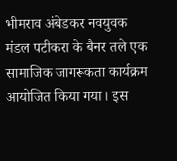भीमराव अंबेडकर नवयुवक मंडल पटीकरा के बैनर तले एक सामाजिक जागरूकता कार्यक्रम आयोजित किया गया। इस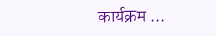कार्यक्रम ...